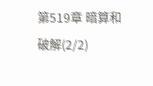第519章 暗算和破解(2/2)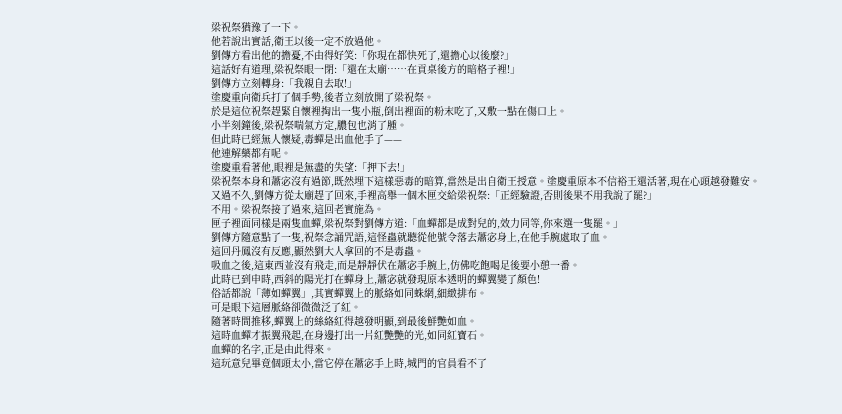梁祝祭猶豫了一下。
他若說出實話,衛王以後一定不放過他。
劉傳方看出他的擔憂,不由得好笑:「你現在都快死了,還擔心以後麼?」
這話好有道理,梁祝祭眼一閉:「還在太廟……在貢桌後方的暗格子裡!」
劉傳方立刻轉身:「我親自去取!」
塗慶重向衛兵打了個手勢,後者立刻放開了梁祝祭。
於是這位祝祭趕緊自懷裡掏出一隻小瓶,倒出裡面的粉末吃了,又敷一點在傷口上。
小半刻鐘後,梁祝祭喘氣方定,膿包也消了腫。
但此時已經無人懷疑,毒蟬是出血他手了——
他連解藥都有呢。
塗慶重看著他,眼裡是無盡的失望:「押下去!」
梁祝祭本身和蕭宓沒有過節,既然埋下這樣惡毒的暗算,當然是出自衛王授意。塗慶重原本不信裕王還活著,現在心頭越發難安。
又過不久,劉傳方從太廟趕了回來,手裡高舉一個木匣交給梁祝祭:「正經驗證,否則後果不用我說了罷?」
不用。梁祝祭接了過來,這回老實施為。
匣子裡面同樣是兩隻血蟬,梁祝祭對劉傳方道:「血蟬都是成對兒的,效力同等,你來選一隻罷。」
劉傳方隨意點了一隻,祝祭念誦咒語,這怪蟲就聽從他號令落去蕭宓身上,在他手腕處取了血。
這回丹鳳沒有反應,顯然劉大人拿回的不是毒蟲。
吸血之後,這東西並沒有飛走,而是靜靜伏在蕭宓手腕上,仿佛吃飽喝足後要小憩一番。
此時已到申時,西斜的陽光打在蟬身上,蕭宓就發現原本透明的蟬翼變了顏色!
俗話都說「薄如蟬翼」,其實蟬翼上的脈絡如同蛛網,細緻排布。
可是眼下這層脈絡卻微微泛了紅。
隨著時間推移,蟬翼上的絲絡紅得越發明顯,到最後鮮艷如血。
這時血蟬才振翼飛起,在身邊打出一片紅艷艷的光,如同紅寶石。
血蟬的名字,正是由此得來。
這玩意兒畢竟個頭太小,當它停在蕭宓手上時,城門的官員看不了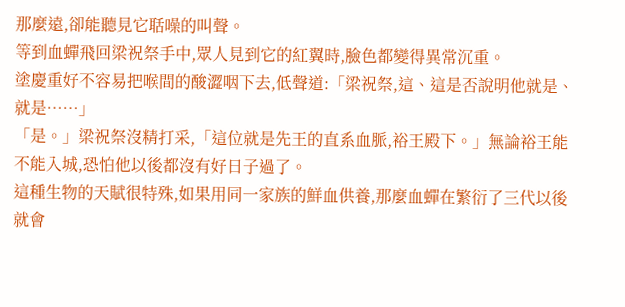那麼遠,卻能聽見它聒噪的叫聲。
等到血蟬飛回梁祝祭手中,眾人見到它的紅翼時,臉色都變得異常沉重。
塗慶重好不容易把喉間的酸澀咽下去,低聲道:「梁祝祭,這、這是否說明他就是、就是……」
「是。」梁祝祭沒精打采,「這位就是先王的直系血脈,裕王殿下。」無論裕王能不能入城,恐怕他以後都沒有好日子過了。
這種生物的天賦很特殊,如果用同一家族的鮮血供養,那麼血蟬在繁衍了三代以後就會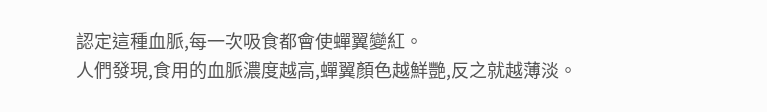認定這種血脈,每一次吸食都會使蟬翼變紅。
人們發現,食用的血脈濃度越高,蟬翼顏色越鮮艷,反之就越薄淡。